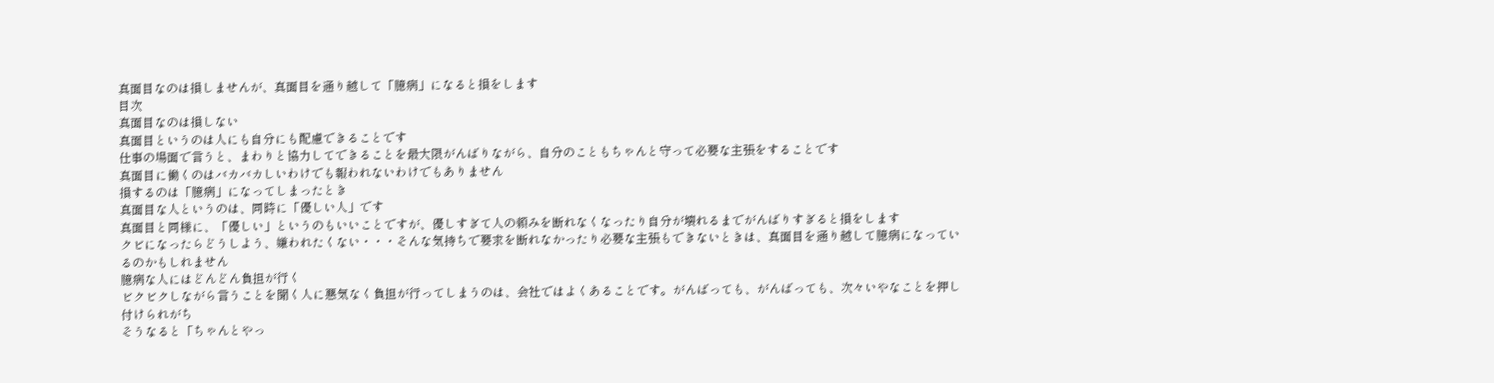真面目なのは損しませんが、真面目を通り越して「臆病」になると損をします
目次
真面目なのは損しない
真面目というのは人にも自分にも配慮できることです
仕事の場面で言うと、まわりと協力してできることを最大限がんばりながら、自分のこともちゃんと守って必要な主張をすることです
真面目に働くのはバカバカしいわけでも報われないわけでもありません
損するのは「臆病」になってしまったとき
真面目な人というのは、同時に「優しい人」です
真面目と同様に、「優しい」というのもいいことですが、優しすぎて人の頼みを断れなくなったり自分が壊れるまでがんばりすぎると損をします
クビになったらどうしよう、嫌われたくない・・・そんな気持ちで要求を断れなかったり必要な主張もできないときは、真面目を通り越して臆病になっているのかもしれません
臆病な人にはどんどん負担が行く
ビクビクしながら言うことを聞く人に悪気なく負担が行ってしまうのは、会社ではよくあることです。がんばっても、がんばっても、次々いやなことを押し付けられがち
そうなると「ちゃんとやっ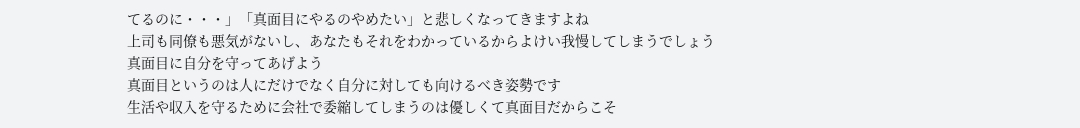てるのに・・・」「真面目にやるのやめたい」と悲しくなってきますよね
上司も同僚も悪気がないし、あなたもそれをわかっているからよけい我慢してしまうでしょう
真面目に自分を守ってあげよう
真面目というのは人にだけでなく自分に対しても向けるべき姿勢です
生活や収入を守るために会社で委縮してしまうのは優しくて真面目だからこそ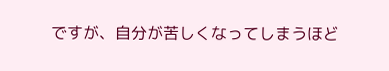ですが、自分が苦しくなってしまうほど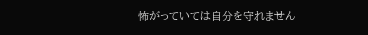怖がっていては自分を守れません